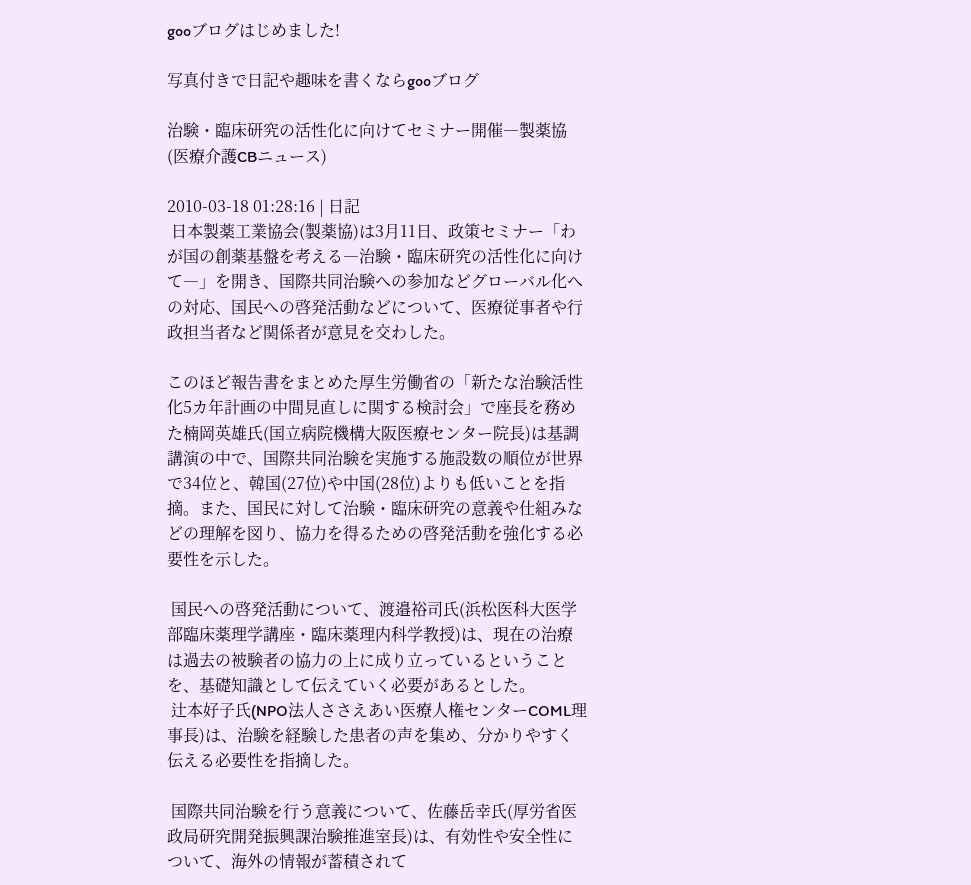gooブログはじめました!

写真付きで日記や趣味を書くならgooブログ

治験・臨床研究の活性化に向けてセミナー開催―製薬協(医療介護CBニュース)

2010-03-18 01:28:16 | 日記
 日本製薬工業協会(製薬協)は3月11日、政策セミナー「わが国の創薬基盤を考える―治験・臨床研究の活性化に向けて―」を開き、国際共同治験への参加などグローバル化への対応、国民への啓発活動などについて、医療従事者や行政担当者など関係者が意見を交わした。

このほど報告書をまとめた厚生労働省の「新たな治験活性化5カ年計画の中間見直しに関する検討会」で座長を務めた楠岡英雄氏(国立病院機構大阪医療センター院長)は基調講演の中で、国際共同治験を実施する施設数の順位が世界で34位と、韓国(27位)や中国(28位)よりも低いことを指摘。また、国民に対して治験・臨床研究の意義や仕組みなどの理解を図り、協力を得るための啓発活動を強化する必要性を示した。

 国民への啓発活動について、渡邉裕司氏(浜松医科大医学部臨床薬理学講座・臨床薬理内科学教授)は、現在の治療は過去の被験者の協力の上に成り立っているということを、基礎知識として伝えていく必要があるとした。
 辻本好子氏(NPO法人ささえあい医療人権センターCOML理事長)は、治験を経験した患者の声を集め、分かりやすく伝える必要性を指摘した。

 国際共同治験を行う意義について、佐藤岳幸氏(厚労省医政局研究開発振興課治験推進室長)は、有効性や安全性について、海外の情報が蓄積されて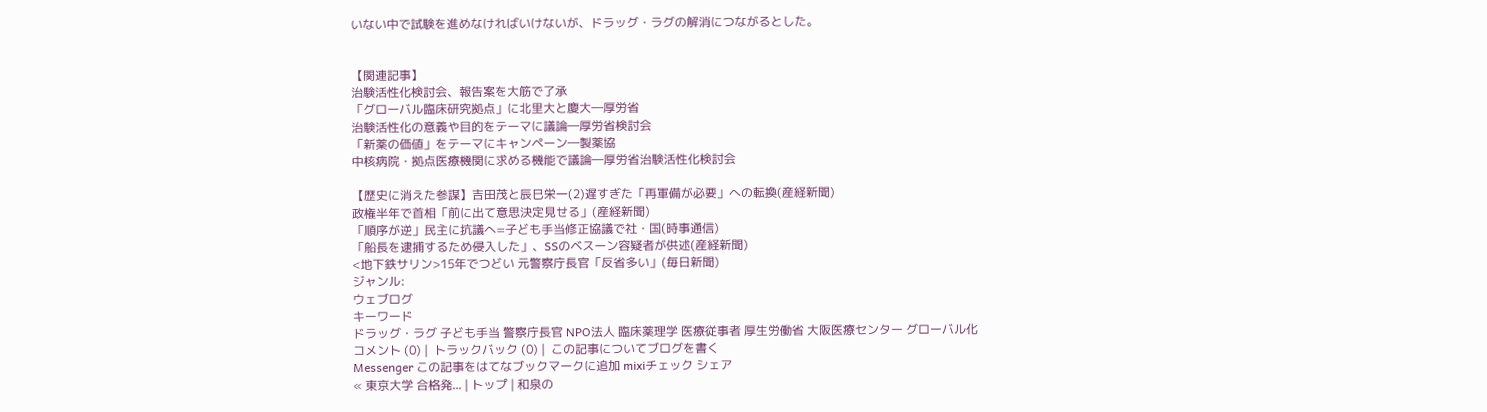いない中で試験を進めなければいけないが、ドラッグ・ラグの解消につながるとした。


【関連記事】
治験活性化検討会、報告案を大筋で了承
「グローバル臨床研究拠点」に北里大と慶大―厚労省
治験活性化の意義や目的をテーマに議論―厚労省検討会
「新薬の価値」をテーマにキャンペーン―製薬協
中核病院・拠点医療機関に求める機能で議論―厚労省治験活性化検討会

【歴史に消えた参謀】吉田茂と辰巳栄一(2)遅すぎた「再軍備が必要」への転換(産経新聞)
政権半年で首相「前に出て意思決定見せる」(産経新聞)
「順序が逆」民主に抗議へ=子ども手当修正協議で社・国(時事通信)
「船長を逮捕するため侵入した」、SSのベスーン容疑者が供述(産経新聞)
<地下鉄サリン>15年でつどい 元警察庁長官「反省多い」(毎日新聞)
ジャンル:
ウェブログ
キーワード
ドラッグ・ラグ 子ども手当 警察庁長官 NPO法人 臨床薬理学 医療従事者 厚生労働省 大阪医療センター グローバル化
コメント (0) |  トラックバック (0) |  この記事についてブログを書く
Messenger この記事をはてなブックマークに追加 mixiチェック シェア
« 東京大学 合格発... | トップ | 和泉の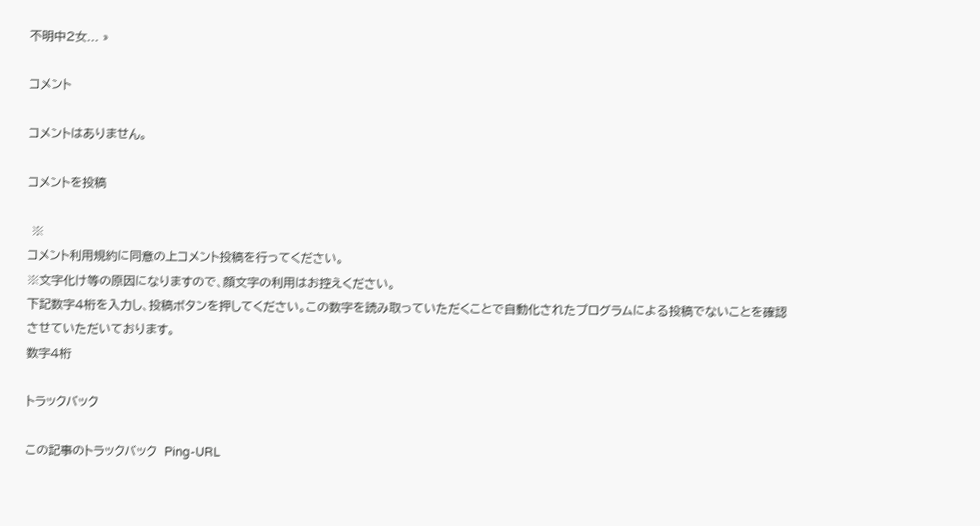不明中2女... »

コメント

コメントはありません。

コメントを投稿

 ※
コメント利用規約に同意の上コメント投稿を行ってください。
※文字化け等の原因になりますので、顔文字の利用はお控えください。
下記数字4桁を入力し、投稿ボタンを押してください。この数字を読み取っていただくことで自動化されたプログラムによる投稿でないことを確認させていただいております。
数字4桁

トラックバック

この記事のトラックバック  Ping-URL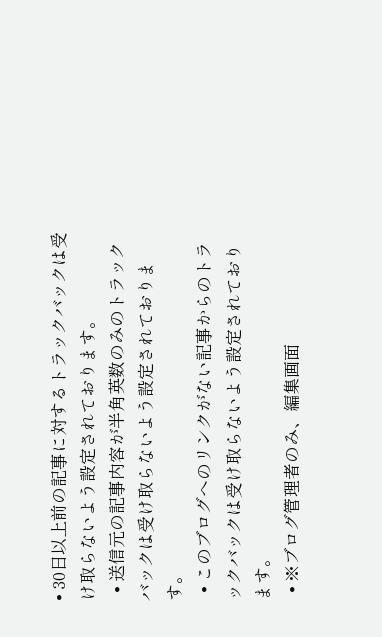• 30日以上前の記事に対するトラックバックは受け取らないよう設定されております。
  • 送信元の記事内容が半角英数のみのトラックバックは受け取らないよう設定されております。
  • このブログへのリンクがない記事からのトラックバックは受け取らないよう設定されております。
  • ※ブログ管理者のみ、編集画面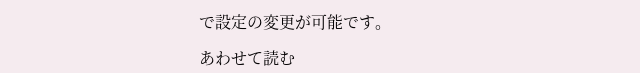で設定の変更が可能です。

あわせて読む